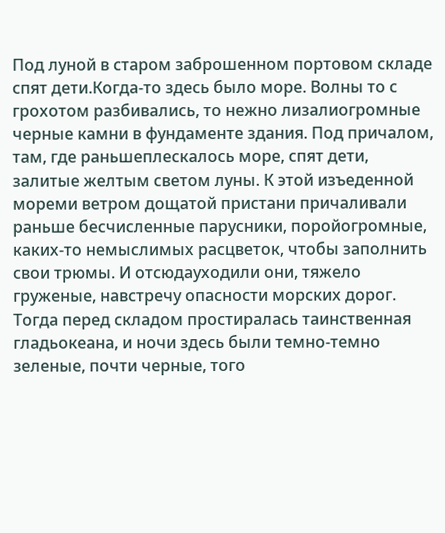Под луной в старом заброшенном портовом складе спят дети.Когда-то здесь было море. Волны то с грохотом разбивались, то нежно лизалиогромные черные камни в фундаменте здания. Под причалом, там, где раньшеплескалось море, спят дети, залитые желтым светом луны. К этой изъеденной мореми ветром дощатой пристани причаливали раньше бесчисленные парусники, поройогромные, каких-то немыслимых расцветок, чтобы заполнить свои трюмы. И отсюдауходили они, тяжело груженые, навстречу опасности морских дорог.
Тогда перед складом простиралась таинственная гладьокеана, и ночи здесь были темно-темно зеленые, почти черные, того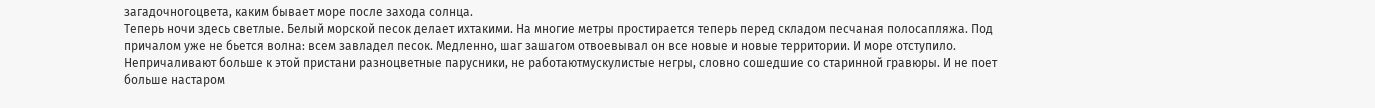загадочногоцвета, каким бывает море после захода солнца.
Теперь ночи здесь светлые. Белый морской песок делает ихтакими. На многие метры простирается теперь перед складом песчаная полосапляжа. Под причалом уже не бьется волна: всем завладел песок. Медленно, шаг зашагом отвоевывал он все новые и новые территории. И море отступило. Непричаливают больше к этой пристани разноцветные парусники, не работаютмускулистые негры, словно сошедшие со старинной гравюры. И не поет больше настаром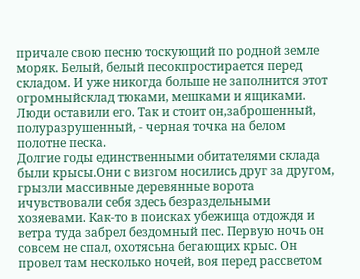причале свою песню тоскующий по родной земле моряк. Белый, белый песокпростирается перед складом. И уже никогда больше не заполнится этот огромныйсклад тюками, мешками и ящиками. Люди оставили его. Так и стоит он,заброшенный, полуразрушенный, - черная точка на белом полотне песка.
Долгие годы единственными обитателями склада были крысы.Они с визгом носились друг за другом, грызли массивные деревянные ворота ичувствовали себя здесь безраздельными хозяевами. Как-то в поисках убежища отдождя и ветра туда забрел бездомный пес. Первую ночь он совсем не спал, охотясьна бегающих крыс. Он провел там несколько ночей, воя перед рассветом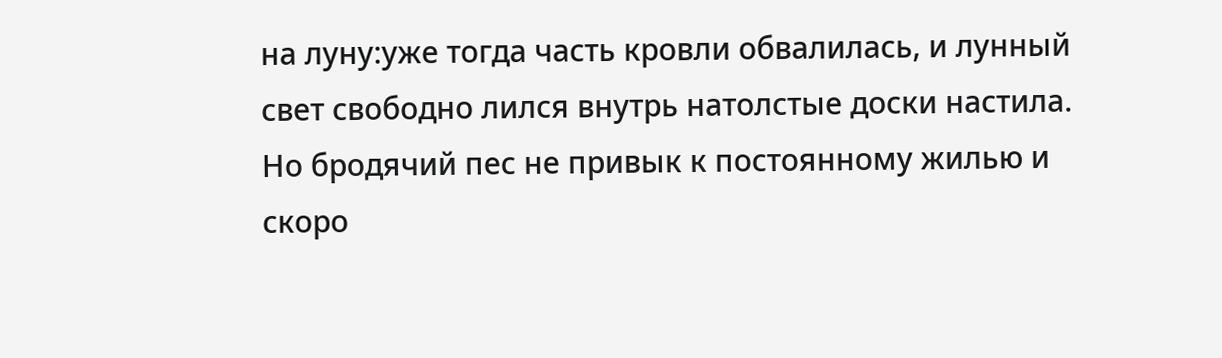на луну:уже тогда часть кровли обвалилась, и лунный свет свободно лился внутрь натолстые доски настила. Но бродячий пес не привык к постоянному жилью и скоро